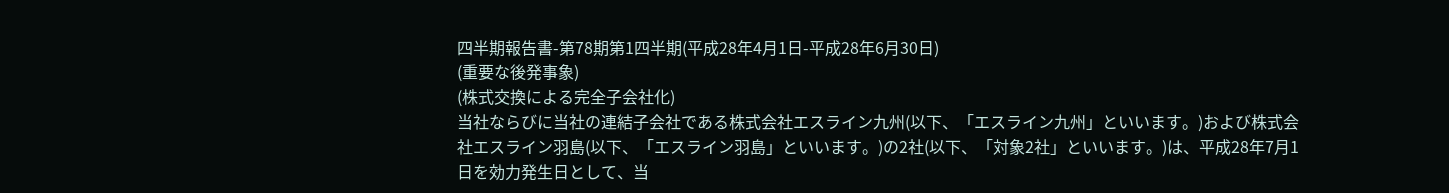四半期報告書-第78期第1四半期(平成28年4月1日-平成28年6月30日)
(重要な後発事象)
(株式交換による完全子会社化)
当社ならびに当社の連結子会社である株式会社エスライン九州(以下、「エスライン九州」といいます。)および株式会社エスライン羽島(以下、「エスライン羽島」といいます。)の2社(以下、「対象2社」といいます。)は、平成28年7月1日を効力発生日として、当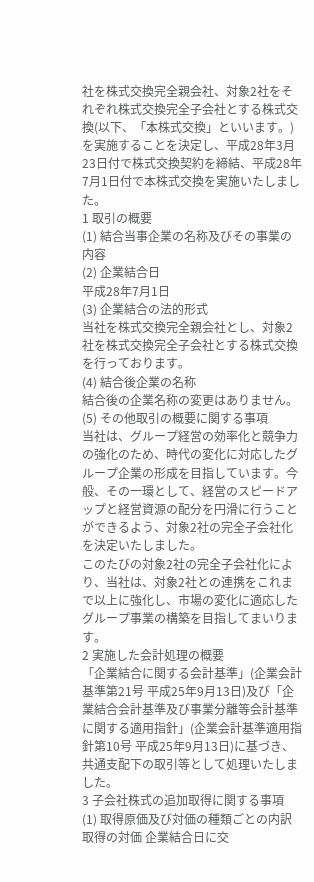社を株式交換完全親会社、対象2社をそれぞれ株式交換完全子会社とする株式交換(以下、「本株式交換」といいます。)を実施することを決定し、平成28年3月23日付で株式交換契約を締結、平成28年7月1日付で本株式交換を実施いたしました。
1 取引の概要
(1) 結合当事企業の名称及びその事業の内容
(2) 企業結合日
平成28年7月1日
(3) 企業結合の法的形式
当社を株式交換完全親会社とし、対象2社を株式交換完全子会社とする株式交換を行っております。
(4) 結合後企業の名称
結合後の企業名称の変更はありません。
(5) その他取引の概要に関する事項
当社は、グループ経営の効率化と競争力の強化のため、時代の変化に対応したグループ企業の形成を目指しています。今般、その一環として、経営のスピードアップと経営資源の配分を円滑に行うことができるよう、対象2社の完全子会社化を決定いたしました。
このたびの対象2社の完全子会社化により、当社は、対象2社との連携をこれまで以上に強化し、市場の変化に適応したグループ事業の構築を目指してまいります。
2 実施した会計処理の概要
「企業結合に関する会計基準」(企業会計基準第21号 平成25年9月13日)及び「企業結合会計基準及び事業分離等会計基準に関する適用指針」(企業会計基準適用指針第10号 平成25年9月13日)に基づき、共通支配下の取引等として処理いたしました。
3 子会社株式の追加取得に関する事項
(1) 取得原価及び対価の種類ごとの内訳
取得の対価 企業結合日に交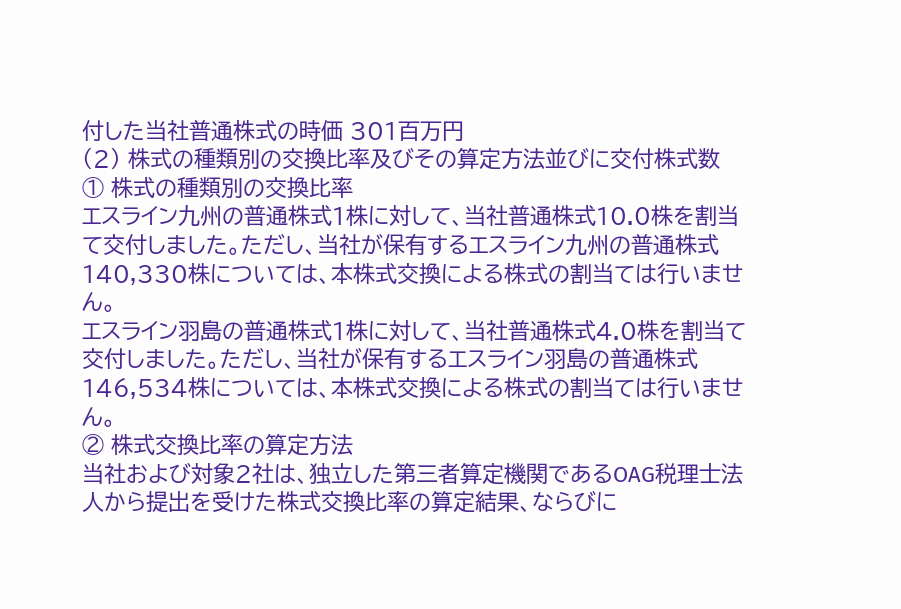付した当社普通株式の時価 301百万円
(2) 株式の種類別の交換比率及びその算定方法並びに交付株式数
① 株式の種類別の交換比率
エスライン九州の普通株式1株に対して、当社普通株式10.0株を割当て交付しました。ただし、当社が保有するエスライン九州の普通株式140,330株については、本株式交換による株式の割当ては行いません。
エスライン羽島の普通株式1株に対して、当社普通株式4.0株を割当て交付しました。ただし、当社が保有するエスライン羽島の普通株式146,534株については、本株式交換による株式の割当ては行いません。
② 株式交換比率の算定方法
当社および対象2社は、独立した第三者算定機関であるOAG税理士法人から提出を受けた株式交換比率の算定結果、ならびに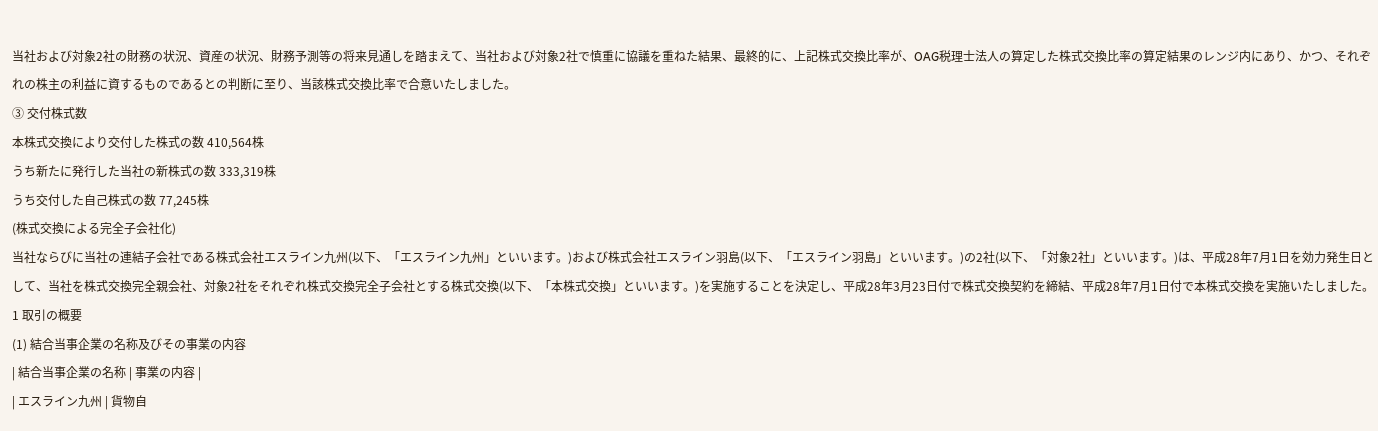当社および対象2社の財務の状況、資産の状況、財務予測等の将来見通しを踏まえて、当社および対象2社で慎重に協議を重ねた結果、最終的に、上記株式交換比率が、OAG税理士法人の算定した株式交換比率の算定結果のレンジ内にあり、かつ、それぞれの株主の利益に資するものであるとの判断に至り、当該株式交換比率で合意いたしました。
③ 交付株式数
本株式交換により交付した株式の数 410,564株
うち新たに発行した当社の新株式の数 333,319株
うち交付した自己株式の数 77,245株
(株式交換による完全子会社化)
当社ならびに当社の連結子会社である株式会社エスライン九州(以下、「エスライン九州」といいます。)および株式会社エスライン羽島(以下、「エスライン羽島」といいます。)の2社(以下、「対象2社」といいます。)は、平成28年7月1日を効力発生日として、当社を株式交換完全親会社、対象2社をそれぞれ株式交換完全子会社とする株式交換(以下、「本株式交換」といいます。)を実施することを決定し、平成28年3月23日付で株式交換契約を締結、平成28年7月1日付で本株式交換を実施いたしました。
1 取引の概要
(1) 結合当事企業の名称及びその事業の内容
| 結合当事企業の名称 | 事業の内容 |
| エスライン九州 | 貨物自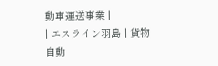動車運送事業 |
| エスライン羽島 | 貨物自動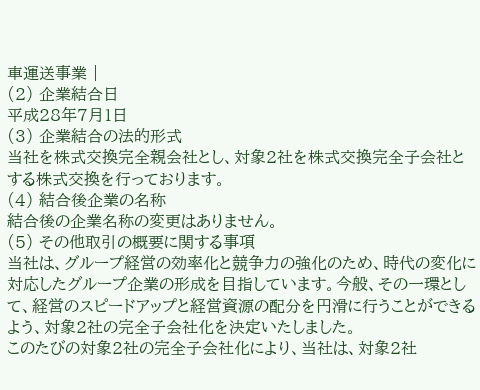車運送事業 |
(2) 企業結合日
平成28年7月1日
(3) 企業結合の法的形式
当社を株式交換完全親会社とし、対象2社を株式交換完全子会社とする株式交換を行っております。
(4) 結合後企業の名称
結合後の企業名称の変更はありません。
(5) その他取引の概要に関する事項
当社は、グループ経営の効率化と競争力の強化のため、時代の変化に対応したグループ企業の形成を目指しています。今般、その一環として、経営のスピードアップと経営資源の配分を円滑に行うことができるよう、対象2社の完全子会社化を決定いたしました。
このたびの対象2社の完全子会社化により、当社は、対象2社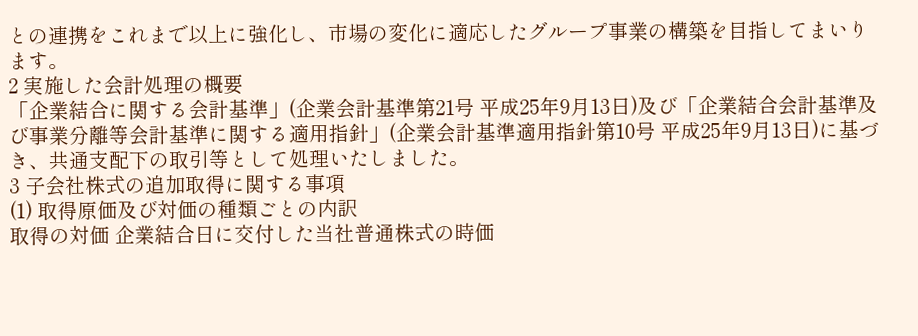との連携をこれまで以上に強化し、市場の変化に適応したグループ事業の構築を目指してまいります。
2 実施した会計処理の概要
「企業結合に関する会計基準」(企業会計基準第21号 平成25年9月13日)及び「企業結合会計基準及び事業分離等会計基準に関する適用指針」(企業会計基準適用指針第10号 平成25年9月13日)に基づき、共通支配下の取引等として処理いたしました。
3 子会社株式の追加取得に関する事項
(1) 取得原価及び対価の種類ごとの内訳
取得の対価 企業結合日に交付した当社普通株式の時価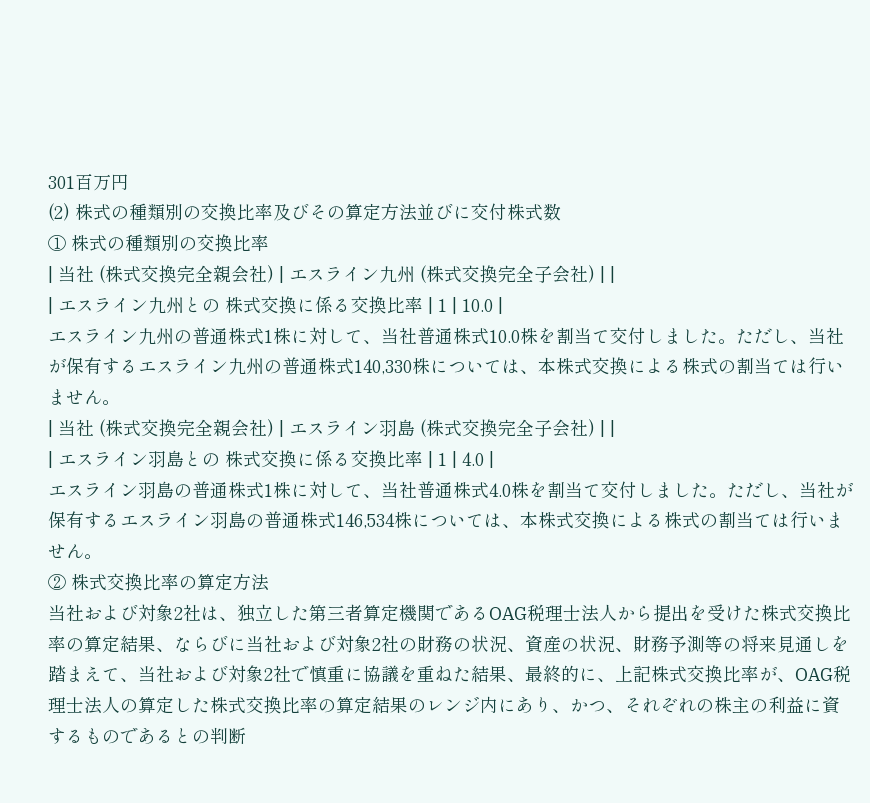301百万円
(2) 株式の種類別の交換比率及びその算定方法並びに交付株式数
① 株式の種類別の交換比率
| 当社 (株式交換完全親会社) | エスライン九州 (株式交換完全子会社) | |
| エスライン九州との 株式交換に係る交換比率 | 1 | 10.0 |
エスライン九州の普通株式1株に対して、当社普通株式10.0株を割当て交付しました。ただし、当社が保有するエスライン九州の普通株式140,330株については、本株式交換による株式の割当ては行いません。
| 当社 (株式交換完全親会社) | エスライン羽島 (株式交換完全子会社) | |
| エスライン羽島との 株式交換に係る交換比率 | 1 | 4.0 |
エスライン羽島の普通株式1株に対して、当社普通株式4.0株を割当て交付しました。ただし、当社が保有するエスライン羽島の普通株式146,534株については、本株式交換による株式の割当ては行いません。
② 株式交換比率の算定方法
当社および対象2社は、独立した第三者算定機関であるOAG税理士法人から提出を受けた株式交換比率の算定結果、ならびに当社および対象2社の財務の状況、資産の状況、財務予測等の将来見通しを踏まえて、当社および対象2社で慎重に協議を重ねた結果、最終的に、上記株式交換比率が、OAG税理士法人の算定した株式交換比率の算定結果のレンジ内にあり、かつ、それぞれの株主の利益に資するものであるとの判断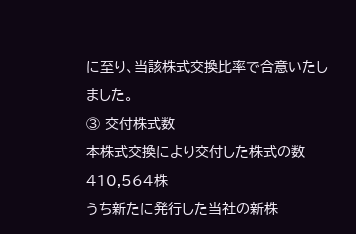に至り、当該株式交換比率で合意いたしました。
③ 交付株式数
本株式交換により交付した株式の数 410,564株
うち新たに発行した当社の新株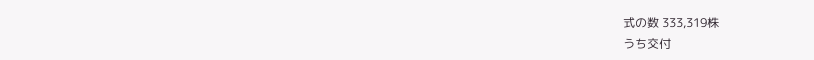式の数 333,319株
うち交付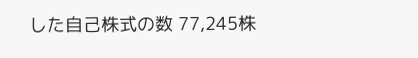した自己株式の数 77,245株